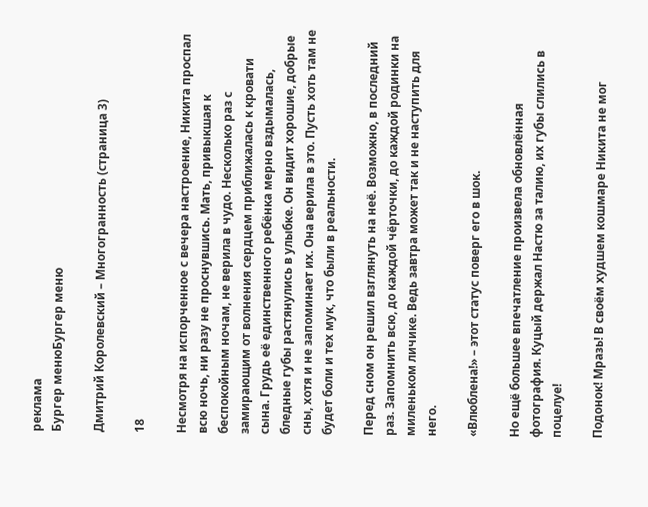реклама
Бургер менюБургер меню

Дмитрий Королевский – Многогранность (страница 3)

18

Несмотря на испорченное с вечера настроение, Никита проспал всю ночь, ни разу не проснувшись. Мать, привыкшая к беспокойным ночам, не верила в чудо. Несколько раз с замирающим от волнения сердцем приближалась к кровати сына. Грудь её единственного ребёнка мерно вздымалась, бледные губы растянулись в улыбке. Он видит хорошие, добрые сны, хотя и не запоминает их. Она верила в это. Пусть хоть там не будет боли и тех мук, что были в реальности.

Перед сном он решил взглянуть на неё. Возможно, в последний раз. Запомнить всю, до каждой чёрточки, до каждой родинки на миленьком личике. Ведь завтра может так и не наступить для него.

«Влюблена!» – этот статус поверг его в шок.

Но ещё большее впечатление произвела обновлённая фотография. Куцый держал Настю за талию, их губы слились в поцелуе!

Подонок! Мразь! В своём худшем кошмаре Никита не мог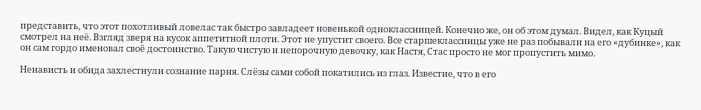представить, что этот похотливый ловелас так быстро завладеет новенькой одноклассницей. Конечно же, он об этом думал. Видел, как Куцый смотрел на неё. Взгляд зверя на кусок аппетитной плоти. Этот не упустит своего. Все старшеклассницы уже не раз побывали на его «дубинке», как он сам гордо именовал своё достоинство. Такую чистую и непорочную девочку, как Настя, Стас просто не мог пропустить мимо.

Ненависть и обида захлестнули сознание парня. Слёзы сами собой покатились из глаз. Известие, что в его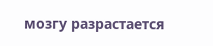мозгу разрастается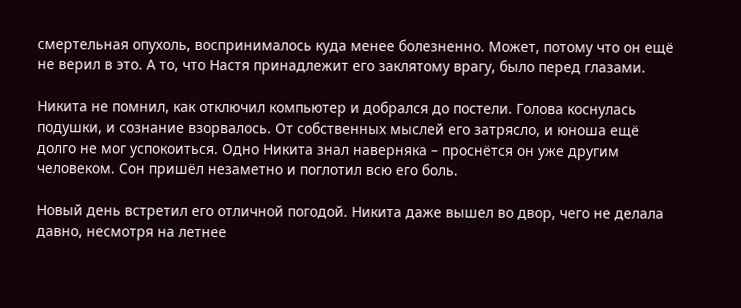смертельная опухоль, воспринималось куда менее болезненно. Может, потому что он ещё не верил в это. А то, что Настя принадлежит его заклятому врагу, было перед глазами.

Никита не помнил, как отключил компьютер и добрался до постели. Голова коснулась подушки, и сознание взорвалось. От собственных мыслей его затрясло, и юноша ещё долго не мог успокоиться. Одно Никита знал наверняка – проснётся он уже другим человеком. Сон пришёл незаметно и поглотил всю его боль.

Новый день встретил его отличной погодой. Никита даже вышел во двор, чего не делала давно, несмотря на летнее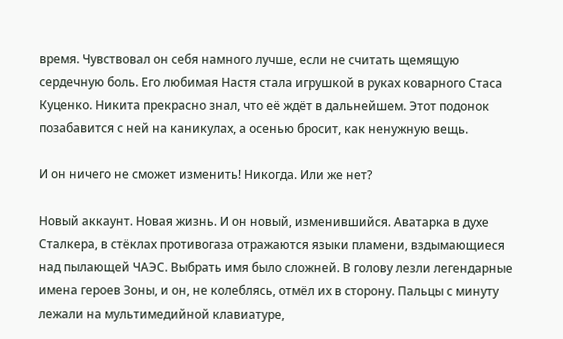время. Чувствовал он себя намного лучше, если не считать щемящую сердечную боль. Его любимая Настя стала игрушкой в руках коварного Стаса Куценко. Никита прекрасно знал, что её ждёт в дальнейшем. Этот подонок позабавится с ней на каникулах, а осенью бросит, как ненужную вещь.

И он ничего не сможет изменить! Никогда. Или же нет?

Новый аккаунт. Новая жизнь. И он новый, изменившийся. Аватарка в духе Сталкера, в стёклах противогаза отражаются языки пламени, вздымающиеся над пылающей ЧАЭС. Выбрать имя было сложней. В голову лезли легендарные имена героев Зоны, и он, не колеблясь, отмёл их в сторону. Пальцы с минуту лежали на мультимедийной клавиатуре,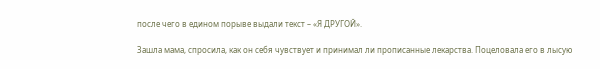после чего в едином порыве выдали текст – «Я ДРУГОЙ».

Зашла мама, спросила, как он себя чувствует и принимал ли прописанные лекарства. Поцеловала его в лысую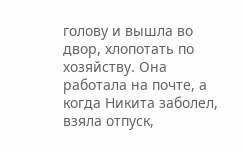голову и вышла во двор, хлопотать по хозяйству. Она работала на почте, а когда Никита заболел, взяла отпуск,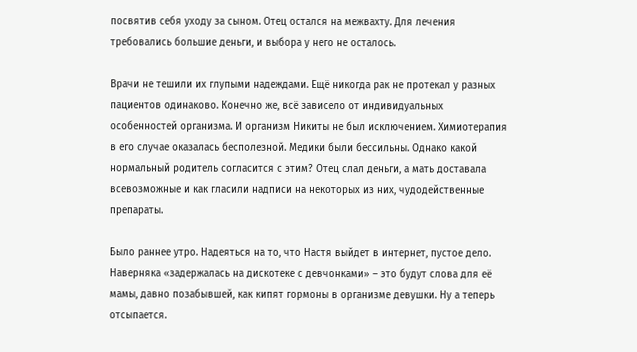посвятив себя уходу за сыном. Отец остался на межвахту. Для лечения требовались большие деньги, и выбора у него не осталось.

Врачи не тешили их глупыми надеждами. Ещё никогда рак не протекал у разных пациентов одинаково. Конечно же, всё зависело от индивидуальных особенностей организма. И организм Никиты не был исключением. Химиотерапия в его случае оказалась бесполезной. Медики были бессильны. Однако какой нормальный родитель согласится с этим? Отец слал деньги, а мать доставала всевозможные и как гласили надписи на некоторых из них, чудодейственные препараты.

Было раннее утро. Надеяться на то, что Настя выйдет в интернет, пустое дело. Наверняка «задержалась на дискотеке с девчонками» – это будут слова для её мамы, давно позабывшей, как кипят гормоны в организме девушки. Ну а теперь отсыпается.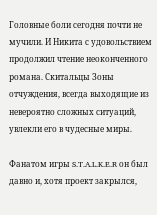Головные боли сегодня почти не мучили. И Никита с удовольствием продолжил чтение неоконченного романа. Скитальцы Зоны отчуждения, всегда выходящие из невероятно сложных ситуаций, увлекли его в чудесные миры.

Фанатом игры S.T.A.L.K.E.R он был давно и, хотя проект закрылся,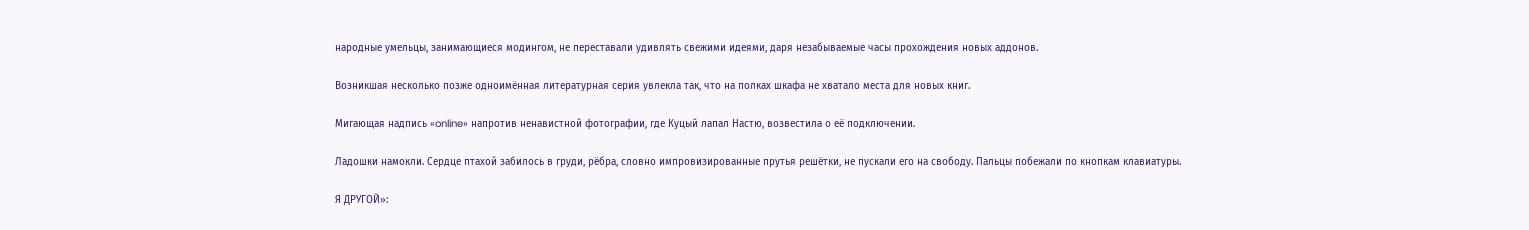народные умельцы, занимающиеся модингом, не переставали удивлять свежими идеями, даря незабываемые часы прохождения новых аддонов.

Возникшая несколько позже одноимённая литературная серия увлекла так, что на полках шкафа не хватало места для новых книг.

Мигающая надпись «online» напротив ненавистной фотографии, где Куцый лапал Настю, возвестила о её подключении.

Ладошки намокли. Сердце птахой забилось в груди, рёбра, словно импровизированные прутья решётки, не пускали его на свободу. Пальцы побежали по кнопкам клавиатуры.

Я ДРУГОЙ»: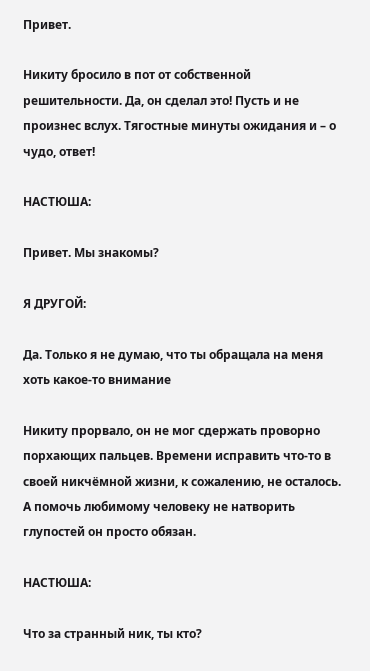Привет.

Никиту бросило в пот от собственной решительности. Да, он сделал это! Пусть и не произнес вслух. Тягостные минуты ожидания и – о чудо, ответ!

НАСТЮША:

Привет. Мы знакомы?

Я ДРУГОЙ:

Да. Только я не думаю, что ты обращала на меня хоть какое-то внимание

Никиту прорвало, он не мог сдержать проворно порхающих пальцев. Времени исправить что-то в своей никчёмной жизни, к сожалению, не осталось. А помочь любимому человеку не натворить глупостей он просто обязан.

НАСТЮША:

Что за странный ник, ты кто?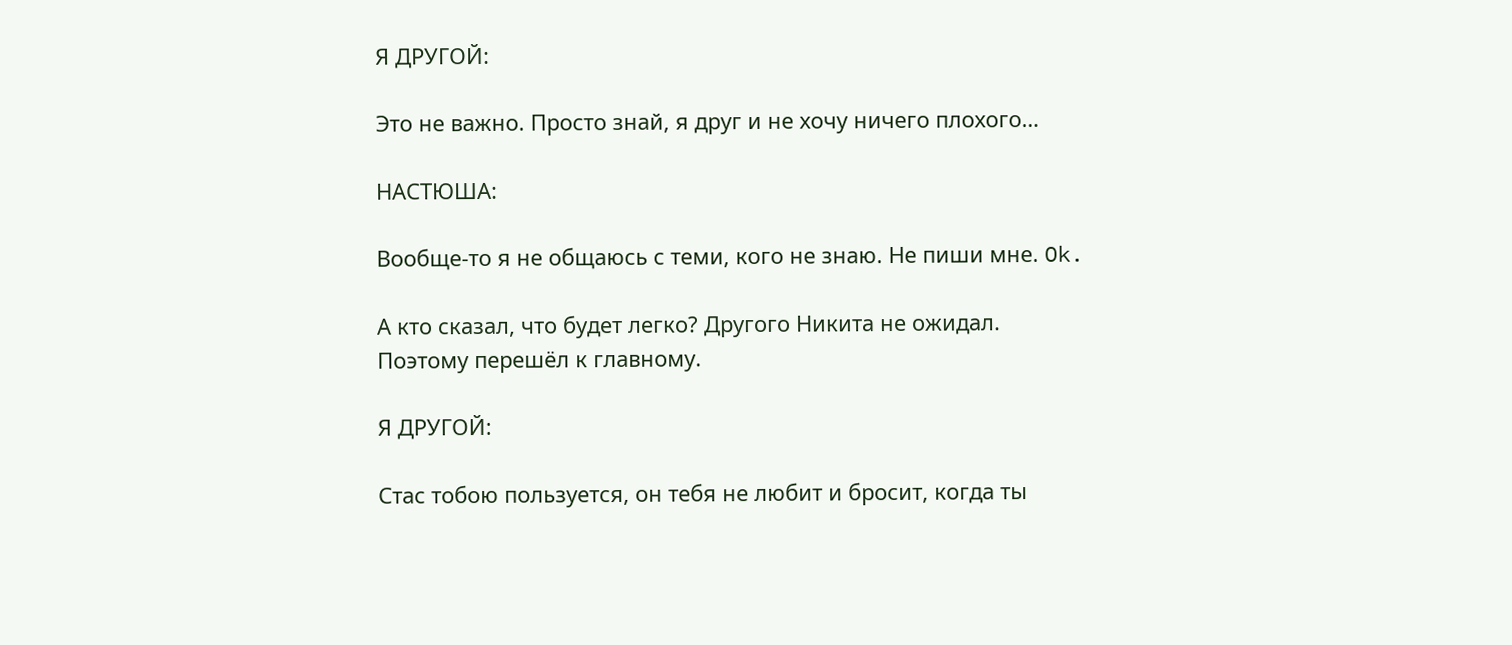Я ДРУГОЙ:

Это не важно. Просто знай, я друг и не хочу ничего плохого…

НАСТЮША:

Вообще-то я не общаюсь с теми, кого не знаю. Не пиши мне. Ok.

А кто сказал, что будет легко? Другого Никита не ожидал. Поэтому перешёл к главному.

Я ДРУГОЙ:

Стас тобою пользуется, он тебя не любит и бросит, когда ты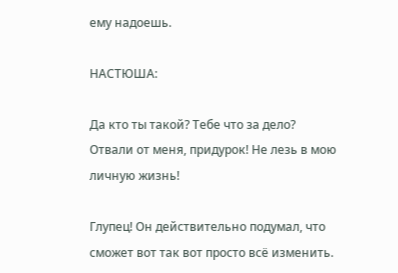ему надоешь.

НАСТЮША:

Да кто ты такой? Тебе что за дело? Отвали от меня, придурок! Не лезь в мою личную жизнь!

Глупец! Он действительно подумал, что сможет вот так вот просто всё изменить.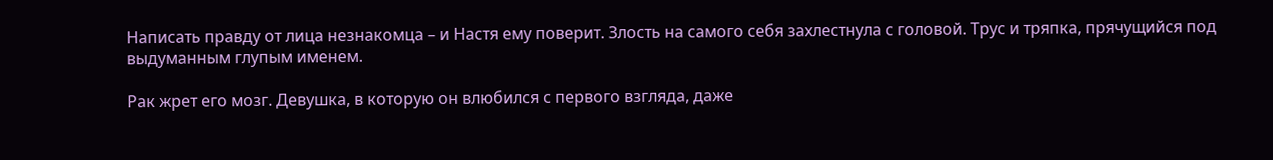Написать правду от лица незнакомца – и Настя ему поверит. Злость на самого себя захлестнула с головой. Трус и тряпка, прячущийся под выдуманным глупым именем.

Рак жрет его мозг. Девушка, в которую он влюбился с первого взгляда, даже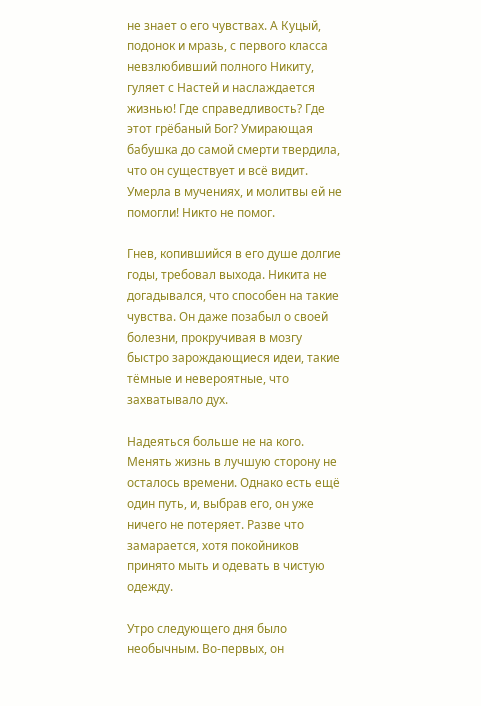не знает о его чувствах. А Куцый, подонок и мразь, с первого класса невзлюбивший полного Никиту, гуляет с Настей и наслаждается жизнью! Где справедливость? Где этот грёбаный Бог? Умирающая бабушка до самой смерти твердила, что он существует и всё видит. Умерла в мучениях, и молитвы ей не помогли! Никто не помог.

Гнев, копившийся в его душе долгие годы, требовал выхода. Никита не догадывался, что способен на такие чувства. Он даже позабыл о своей болезни, прокручивая в мозгу быстро зарождающиеся идеи, такие тёмные и невероятные, что захватывало дух.

Надеяться больше не на кого. Менять жизнь в лучшую сторону не осталось времени. Однако есть ещё один путь, и, выбрав его, он уже ничего не потеряет. Разве что замарается, хотя покойников принято мыть и одевать в чистую одежду.

Утро следующего дня было необычным. Во-первых, он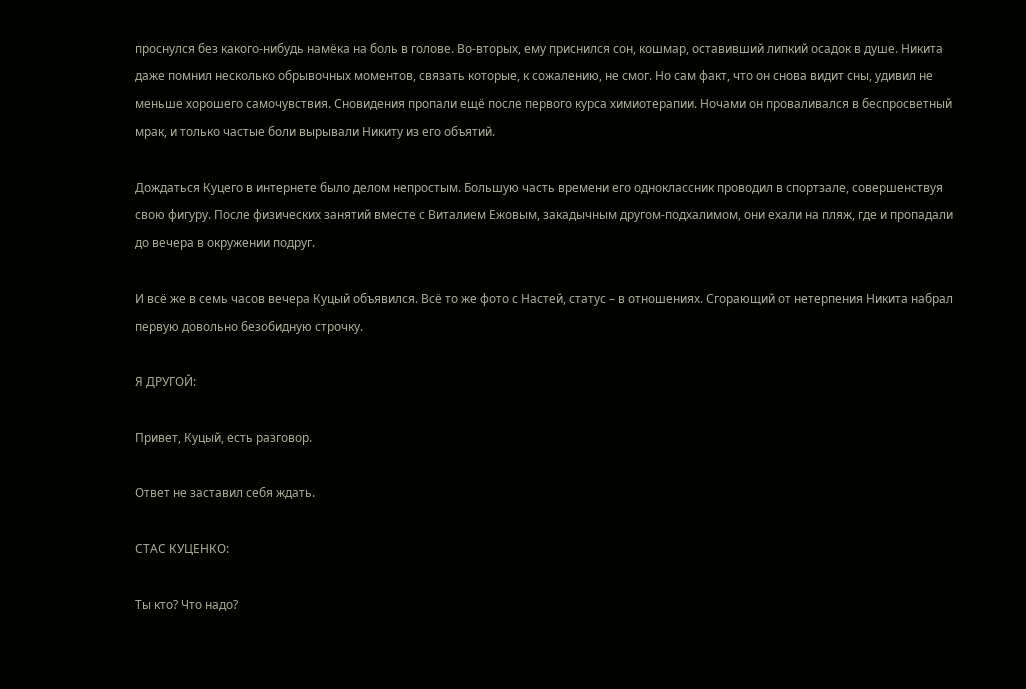проснулся без какого-нибудь намёка на боль в голове. Во-вторых, ему приснился сон, кошмар, оставивший липкий осадок в душе. Никита даже помнил несколько обрывочных моментов, связать которые, к сожалению, не смог. Но сам факт, что он снова видит сны, удивил не меньше хорошего самочувствия. Сновидения пропали ещё после первого курса химиотерапии. Ночами он проваливался в беспросветный мрак, и только частые боли вырывали Никиту из его объятий.

Дождаться Куцего в интернете было делом непростым. Большую часть времени его одноклассник проводил в спортзале, совершенствуя свою фигуру. После физических занятий вместе с Виталием Ежовым, закадычным другом-подхалимом, они ехали на пляж, где и пропадали до вечера в окружении подруг.

И всё же в семь часов вечера Куцый объявился. Всё то же фото с Настей, статус – в отношениях. Сгорающий от нетерпения Никита набрал первую довольно безобидную строчку.

Я ДРУГОЙ:

Привет, Куцый, есть разговор.

Ответ не заставил себя ждать.

СТАС КУЦЕНКО:

Ты кто? Что надо?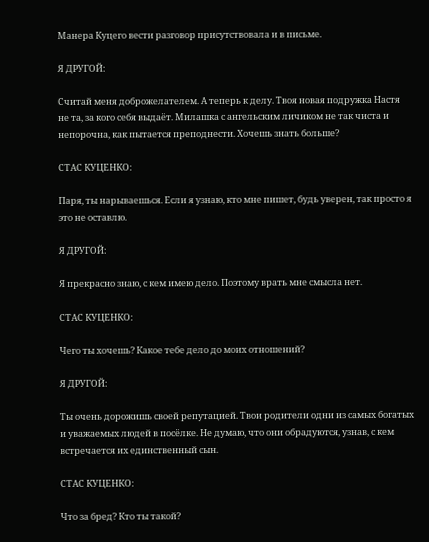Манера Куцего вести разговор присутствовала и в письме.

Я ДРУГОЙ:

Считай меня доброжелателем. А теперь к делу. Твоя новая подружка Настя не та, за кого себя выдаёт. Милашка с ангельским личиком не так чиста и непорочна, как пытается преподнести. Хочешь знать больше?

СТАС КУЦЕНКО:

Паря, ты нарываешься. Если я узнаю, кто мне пишет, будь уверен, так просто я это не оставлю.

Я ДРУГОЙ:

Я прекрасно знаю, с кем имею дело. Поэтому врать мне смысла нет.

СТАС КУЦЕНКО:

Чего ты хочешь? Какое тебе дело до моих отношений?

Я ДРУГОЙ:

Ты очень дорожишь своей репутацией. Твои родители одни из самых богатых и уважаемых людей в посёлке. Не думаю, что они обрадуются, узнав, с кем встречается их единственный сын.

СТАС КУЦЕНКО:

Что за бред? Кто ты такой?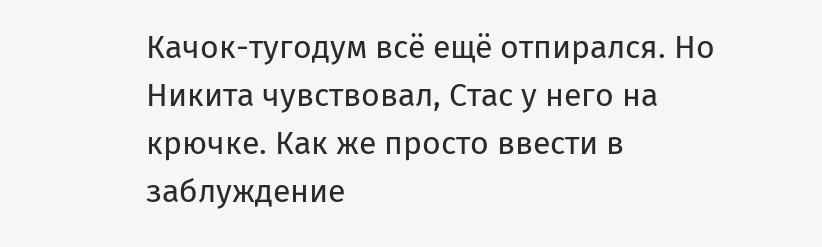Качок-тугодум всё ещё отпирался. Но Никита чувствовал, Стас у него на крючке. Как же просто ввести в заблуждение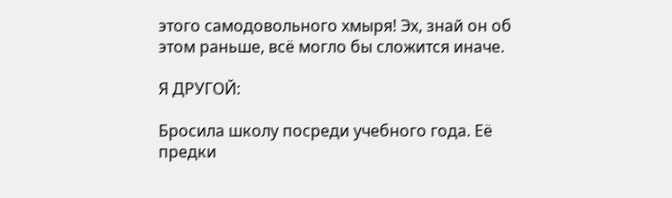этого самодовольного хмыря! Эх, знай он об этом раньше, всё могло бы сложится иначе.

Я ДРУГОЙ:

Бросила школу посреди учебного года. Её предки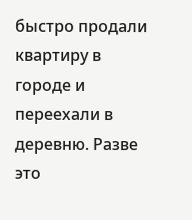быстро продали квартиру в городе и переехали в деревню. Разве это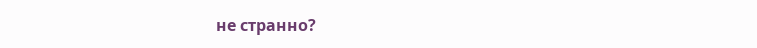не странно?